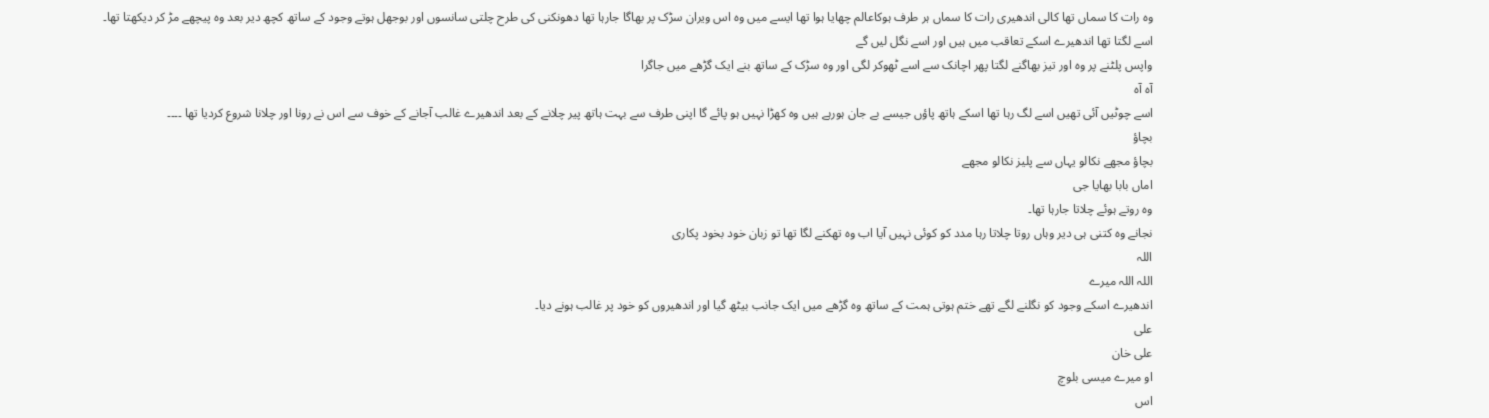وہ رات کا سماں تھا کالی اندھیری رات کا سماں ہر طرف ہوکاعالم چھایا ہوا تھا ایسے میں وہ اس ویران سڑک پر بھاگا جارہا تھا دھونکنی کی طرح چلتی سانسوں اور بوجھل ہوتے وجود کے ساتھ کچھ دیر بعد وہ پیچھے مڑ کر دیکھتا تھا۔
اسے لگتا تھا اندھیرے اسکے تعاقب میں ہیں اور اسے نگل لیں گے
واپس پلٹنے پر وہ اور تیز بھاگنے لگتا پھر اچانک سے اسے ٹھوکر لگی اور وہ سڑک کے ساتھ بنے ایک گڑھے میں جاگرا
آہ آہ
اسے چوٹیں آئی تھیں اسے لگ رہا تھا اسکے ہاتھ پاؤں جیسے بے جان ہورہے ہیں وہ کھڑا نہیں ہو پائے گا اپنی طرف سے بہت ہاتھ پیر چلانے کے بعد اندھیرے غالب آجانے کے خوف سے اس نے رونا اور چلانا شروع کردیا تھا ۔۔۔۔
بچاؤ
بچاؤ مجھے نکالو یہاں سے پلیز نکالو مجھے
اماں بابا بھایا جی
وہ روتے ہوئے چلاتا جارہا تھا۔
نجانے وہ کتنی ہی دیر وہاں روتا چلاتا رہا مدد کو کوئی نہیں آیا اب وہ تھکنے لگا تھا تو زبان خود بخود پکاری
اللہ
اللہ اللہ میرے
اندھیرے اسکے وجود کو نگلنے لگے تھے ختم ہوتی ہمت کے ساتھ وہ گڑھے میں ایک جانب بیٹھ گیا اور اندھیروں کو خود پر غالب ہونے دیا۔
علی
علی خان
او میرے میسی بلوچ
اس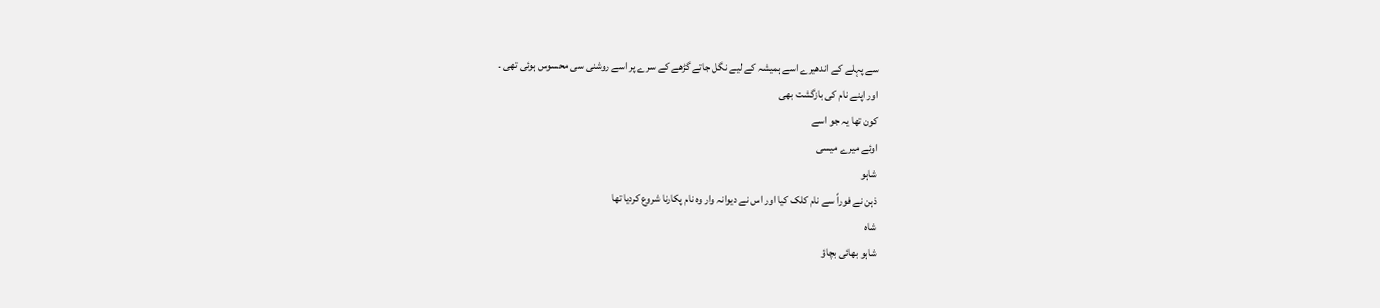سے پہلے کے اندھیرے اسے ہمیشہ کے لیے نگل جاتے گڑھے کے سرے پر اسے روشنی سی محسوس ہوئی تھی ۔
اور اپنے نام کی بازگشت بھی
کون تھا یہ جو اسے
اوئے میرے میسی
شاہو
ذہن نے فوراً سے نام کلک کیا اور اس نے دیوانہ وار وہ نام پکارنا شروع کردیا تھا
شاہ
شاہو بھائی بچاؤ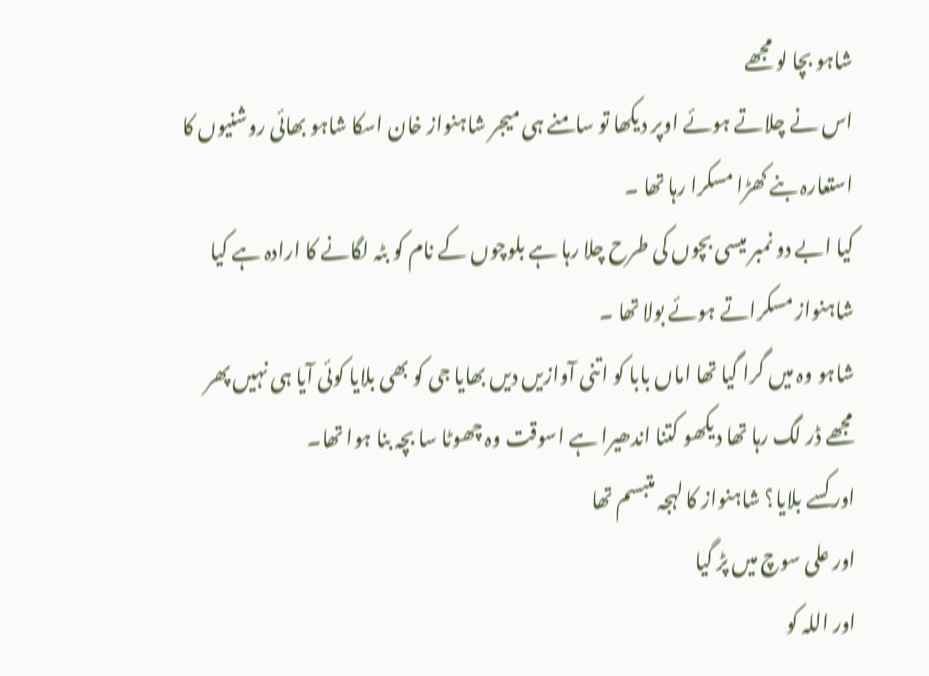شاہو بچا لو مجھے
اس نے چلاتے ہوئے اوپر دیکھا تو سامنے ہی میجر شاہنواز خان اسکا شاہو بھائی روشنیوں کا استعارہ بنے کھڑا مسکرا رہا تھا ۔
کیا ابے دو نمبر میسی بچوں کی طرح چلا رہا ہے بلوچوں کے نام کو بٹہ لگانے کا ارادہ ہے کیا شاہنواز مسکراتے ہوئے بولا تھا ۔
شاہو وہ میں گرا گیا تھا اماں بابا کو اتنی آوازیں دیں بھایا جی کو بھی بلایا کوئی آیا ہی نہیں پھر مجھے ڈر لگ رہا تھا دیکھو کتنا اندھیرا ہے اسوقت وہ چھوٹا سا بچہ بنا ہوا تھا۔
اور کسے بلایا؟ شاہنواز کا لہجہ متبسم تھا
اور علی سوچ میں پڑ گیا
اور اللہ کو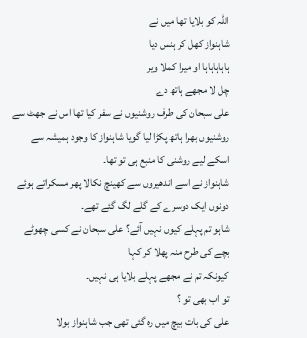اللہ کو بلایا تھا میں نے
شاہنواز کھل کر ہنس دیا
ہاہاہاہاہا او میرا کملا ویر
چل لا مجھے ہاتھ دے
علی سبحان کی طرف روشنیوں نے سفر کیا تھا اس نے جھٹ سے روشنیوں بھرا ہاتھ پکڑا لیا گویا شاہنواز کا وجود ہمیشہ سے اسکے لیے روشنی کا منبع ہی تو تھا۔
شاہنواز نے اسے اندھیروں سے کھینچ نکالا پھر مسکراتے ہوئے دونوں ایک دوسرے کے گلے لگ گئے تھے۔
شاہو تم پہلے کیوں نہیں آئے؟ علی سبحان نے کسی چھوٹے بچے کی طرح منہ پھلا کر کہا
کیونکہ تم نے مجھے پہلے بلایا ہی نہیں۔
تو اب بھی تو ؟
علی کی بات بیچ میں رہ گئی تھی جب شاہنواز بولا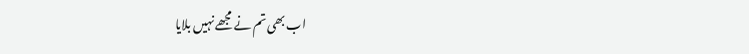اب بھی تم نے مجھے نہیں بلایا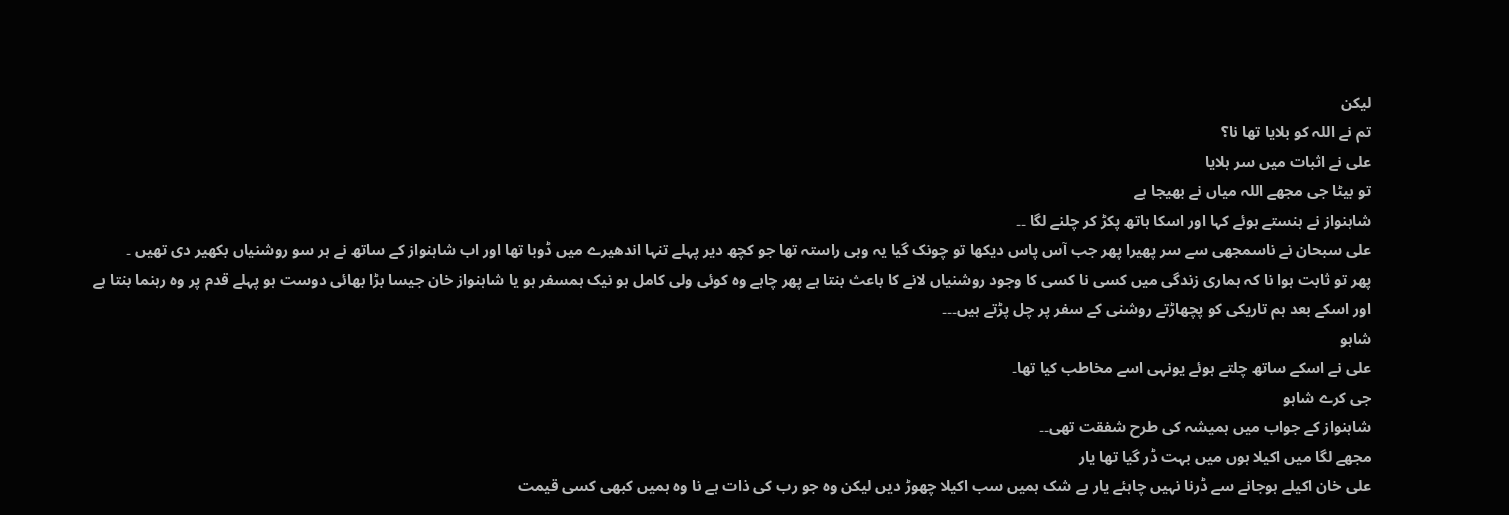لیکن
تم نے اللہ کو بلایا تھا نا؟
علی نے اثبات میں سر ہلایا
تو بیٹا جی مجھے اللہ میاں نے بھیجا ہے
شاہنواز نے ہنستے ہوئے کہا اور اسکا ہاتھ پکڑ کر چلنے لگا ۔۔
علی سبحان نے ناسمجھی سے سر پھیرا پھر جب آس پاس دیکھا تو چونک گیا یہ وہی راستہ تھا جو کچھ دیر پہلے تنہا اندھیرے میں ڈوبا تھا اور اب شاہنواز کے ساتھ نے ہر سو روشنیاں بکھیر دی تھیں ۔
پھر تو ثابت ہوا نا کہ ہماری زندگی میں کسی نا کسی کا وجود روشنیاں لانے کا باعث بنتا ہے پھر چاہے وہ کوئی ولی کامل ہو نیک ہمسفر ہو یا شاہنواز خان جیسا بڑا بھائی دوست ہو پہلے قدم پر وہ رہنما بنتا ہے اور اسکے بعد ہم تاریکی کو پچھاڑتے روشنی کے سفر پر چل پڑتے ہیں۔۔۔
شاہو
علی نے اسکے ساتھ چلتے ہوئے یونہی اسے مخاطب کیا تھا۔
جی کرے شاہو
شاہنواز کے جواب میں ہمیشہ کی طرح شفقت تھی۔۔
مجھے لگا میں اکیلا ہوں میں بہت ڈر گیا تھا یار
علی خان اکیلے ہوجانے سے ڈرنا نہیں چاہئے یار بے شک ہمیں سب اکیلا چھوڑ دیں لیکن وہ جو رب کی ذات ہے نا وہ ہمیں کبھی کسی قیمت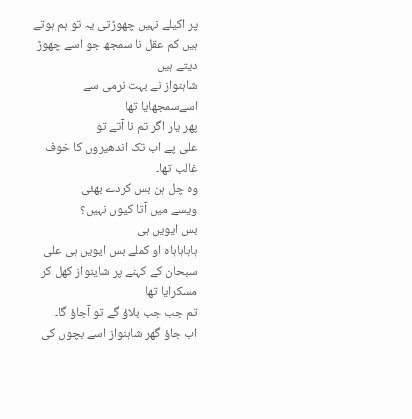پر اکیلے نہیں چھوڑتی یہ تو ہم ہوتے ہیں کم عقل نا سمجھ جو اسے چھوڑ دیتے ہیں
شاہنواز نے بہت نرمی سے اسےسمجھایا تھا
پھر یار اگر تم نا آتے تو
علی پے اب تک اندھیروں کا خوف غالب تھا۔
وہ چل ہن بس کردے بھئی
ویسے میں آتا کیوں نہیں؟
بس ایویں ہی
ہاہاہاہاہ او کملے بس ایویں ہی علی سبحان کے کہنے پر شاینواز کھل کر مسکرایا تھا
تم جب جب بلاؤ گے تو آجاؤ گا۔
اب جاؤ گھر شاہنواز اسے بچوں کی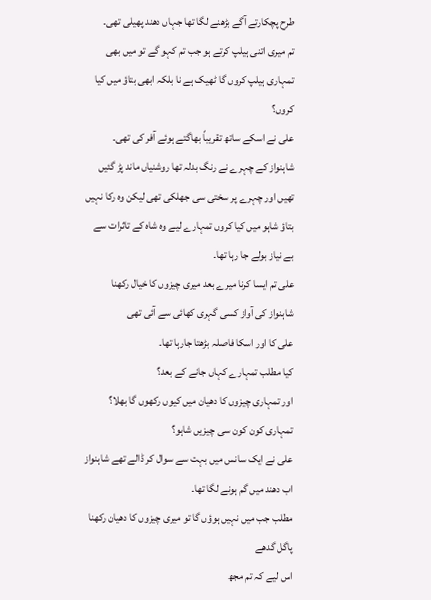طرح پچکارتے آگے بڑھنے لگا تھا جہاں دھند پھیلی تھی۔
تم میری اتنی ہیلپ کرتے ہو جب تم کہو گے تو میں بھی تمہاری ہیلپ کروں گا ٹھیک ہے نا بلکہ ابھی بتاؤ میں کیا کروں؟
علی نے اسکے ساتھ تقریباً بھاگتے ہوئے آفر کی تھی۔
شاہنواز کے چہرے نے رنگ بدلہ تھا روشنیاں ماند پڑ گئیں تھیں اور چہرے پر سختی سی جھلکی تھی لیکن وہ رکا نہیں
بتاؤ شاہو میں کیا کروں تمہارے لیے وہ شاہ کے تاثرات سے بے نیاز بولے جا رہا تھا۔
علی تم ایسا کرنا میرے بعد میری چیزوں کا خیال رکھنا
شاہنواز کی آواز کسی گہری کھائی سے آئی تھی
علی کا اور اسکا فاصلہ بڑھتا جارہا تھا۔
کیا مطلب تمہارے کہاں جانے کے بعد؟
اور تمہاری چیزوں کا دھیان میں کیوں رکھوں گا بھلا؟
تمہاری کون کون سی چیزیں شاہو؟
علی نے ایک سانس میں بہت سے سوال کر ڈالے تھے شاہنواز اب دھند میں گم ہونے لگا تھا۔
مطلب جب میں نہیں ہوؤں گا تو میری چیزوں کا دھیان رکھنا پاگل گدھے
اس لیے کہ تم مجھ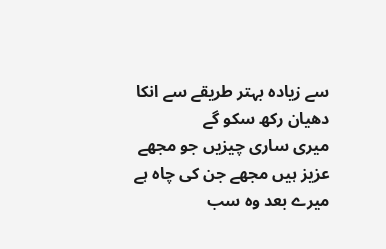سے زیادہ بہتر طریقے سے انکا دھیان رکھ سکو گے
میری ساری چیزیں جو مجھے عزیز ہیں مجھے جن کی چاہ ہے میرے بعد وہ سب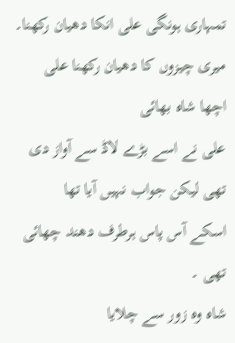تمہاری ہونگی علی انکا دھیان رکھنا۔
میری چیزوں کا دھیان رکھنا علی
اچھا شاہ بھائی
علی نے اسے بڑے لاڈ سے آواز دی تھی لیکن جواب نہیں آیا تھا
اسکے آس پاس ہرطرف دھند چھائی تھی ۔
شاہ وہ زور سے چلایا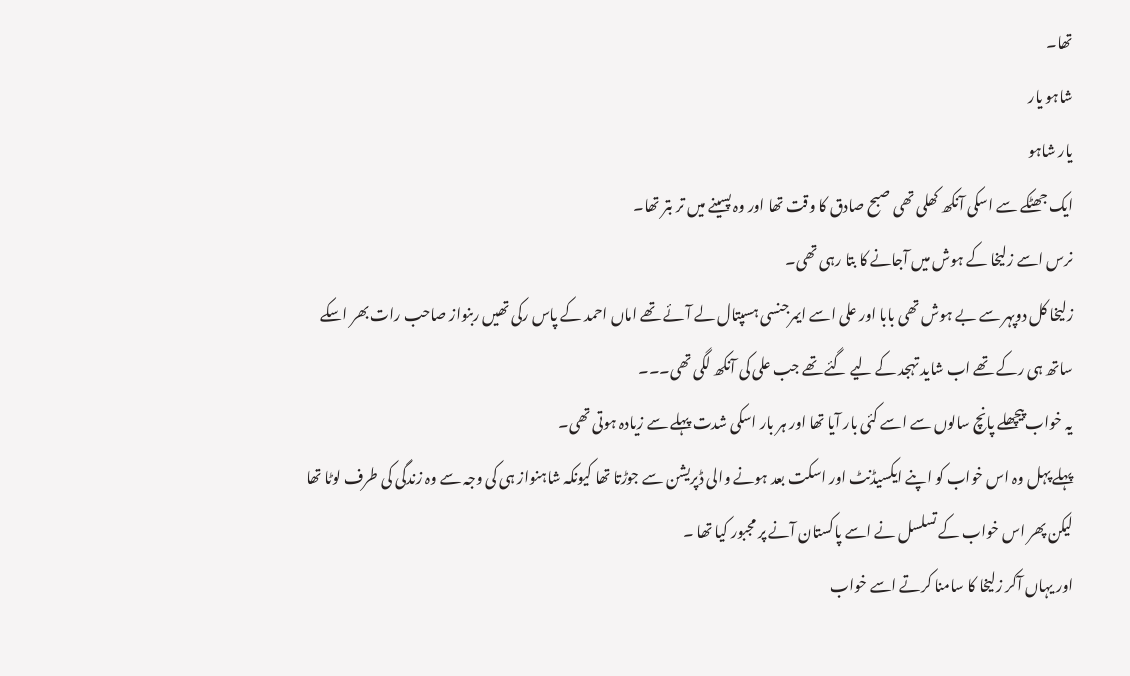تھا۔
شاہو یار
یار شاہو
ایک جھٹکے سے اسکی آنکھ کھلی تھی صبح صادق کا وقت تھا اور وہ پسینے میں تر بتر تھا۔
نرس اسے زلیخا کے ہوش میں آجانے کا بتا رہی تھی۔
زلیخا کل دوپہر سے بے ہوش تھی بابا اور علی اسے ایمرجنسی ہسپتال لے آئے تھے اماں احمد کے پاس رکی تھیں ربنواز صاحب رات بھر اسکے ساتھ ہی رکے تھے اب شاید تہجد کے لیے گئے تھے جب علی کی آنکھ لگی تھی۔۔۔
یہ خواب پیچھلے پانچ سالوں سے اسے کئی بار آیا تھا اور ہر بار اسکی شدت پہلے سے زیادہ ہوتی تھی۔
پہلے پہل وہ اس خواب کو اپنے ایکسیڈنٹ اور اسکت بعد ہونے والی ڈپریشن سے جوڑتا تھا کیونکہ شاہنواز ہی کی وجہ سے وہ زندگی کی طرف لوٹا تھا لیکن پھر اس خواب کے تسلسل نے اسے پاکستان آنے پر مجبور کیا تھا ۔
اور یہاں آکر زلیخا کا سامنا کرتے اسے خواب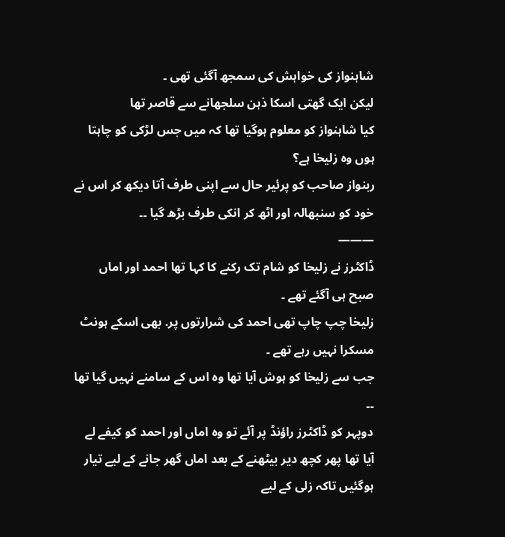شاہنواز کی خواہش کی سمجھ آگئی تھی ۔
لیکن ایک گھتی اسکا ذہن سلجھانے سے قاصر تھا
کیا شاہنواز کو معلوم ہوگیا تھا کہ میں جس لڑکی کو چاہتا ہوں وہ زلیخا ہے؟
ربنواز صاحب کو پرئیر حال سے اپنی طرف آتا دیکھ کر اس نے خود کو سنبھالہ اور اٹھ کر انکی طرف بڑھ گیا ۔۔
———
ڈاکٹرز نے زلیخا کو شام تک رکنے کا کہا تھا احمد اور اماں صبح ہی آگئے تھے ۔
زلیخا چپ چاپ تھی احمد کی شرارتوں پر. بھی اسکے ہونٹ مسکرا نہیں رہے تھے ۔
جب سے زلیخا کو ہوش آیا تھا وہ اس کے سامنے نہیں گیا تھا ۔۔
دوپہر کو ڈاکٹرز راؤنڈ پر آئے تو وہ اماں اور احمد کو کیفے لے آیا تھا پھر کچھ دیر بیٹھنے کے بعد اماں گھر جانے کے لیے تیار ہوگئیں تاکہ زلی کے لیے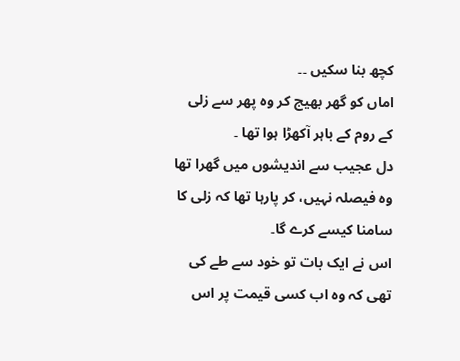کچھ بنا سکیں ۔۔
اماں کو گھر بھیج کر وہ پھر سے زلی کے روم کے باہر آکھڑا ہوا تھا ۔
دل عجیب سے اندیشوں میں گھرا تھا وہ فیصلہ نہیں، کر پارہا تھا کہ زلی کا سامنا کیسے کرے گا۔
اس نے ایک بات تو خود سے طے کی تھی کہ وہ اب کسی قیمت پر اس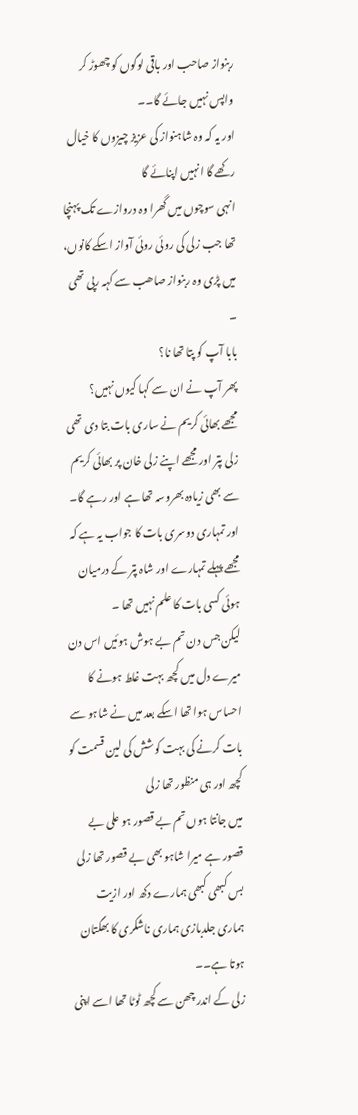ربنواز صاحب اور باقی لوگوں کو چھوڑ کر واپس نہیں جائے گا۔۔
اور یہ کہ وہ شاہنواز کی عزیز چیزوں کا خیال رکھے گا انہیں اپنائے گا
انہی سوچوں میں گھرا وہ دروازے تک پہنچا تھا جب زلی کی روئی روئی آواز اسکے کانوں، میں پڑی وہ ربنواز صاھب سے کہہ رپی تھی ۔
بابا آپ کو پتا تھا نا؟
پھر آپ نے ان سے کہا کیوں نہیں؟
مجھے بھائی کریم نے ساری بات بتا دی تھی زلی پتر اور مجھے اپنے زلی خان پر بھائی کریم سے بھی زیادہ بھروسہ تھا ہے اور رہے گا۔
اور تمہاری دوسری بات کا جواب یہ ہے کہ مجھے پہلے تمہارے اور شاہ پتر کے درمیان ہوئی کسی بات کا علم نہیں تھا ۔
لیکن جس دن تم بے ہوش ہوئیں اس دن میرے دل میں کچھ بہت غلط ہونے کا احساس ہوا تھا اسکے بعد میں نے شاہو سے بات کرنے کی بہت کوشش کی لین قسمت کو کچھ اور ہی منظور تھا زلی
میں جانتا ہوں تم بے قصور ہو علی بے قصور ہے میرا شاہو بھی بے قصور تھا زلی بس کبھی کبھی ہمارے دکھ اور ازیت ہماری جلدبازی ہماری ناشکری کا بھگتان ہوتا ہے۔۔
زلی کے اندر چھن سے کچھ ٹوٹا تھا اسے اپنی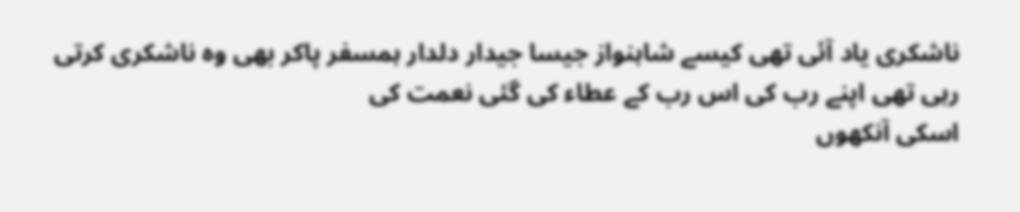ناشکری یاد آئی تھی کیسے شاہنواز جیسا جیدار دلدار ہمسفر پاکر بھی وہ ناشکری کرتی رہی تھی اپنے رب کی اس رب کے عطاء کی گئی نعمت کی
اسکی آنکھوں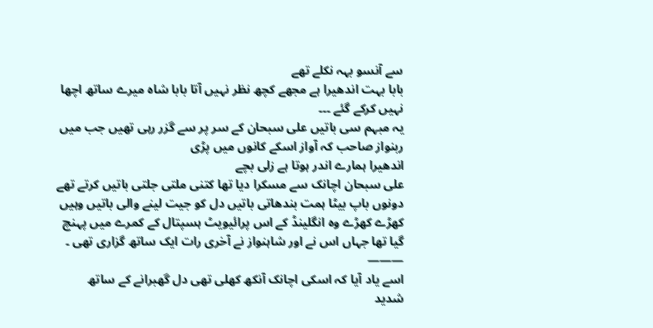سے آنسو بہہ نکلے تھے
بابا بہت اندھیرا ہے مجھے کچھ نظر نہیں آتا بابا شاہ میرے ساتھ اچھا نہیں کرکے گئے ۔۔۔
یہ مبہم سی باتیں علی سبحان کے سر پر سے گزر رہی تھیں جب میں ربنواز صاحب کہ آواز اسکے کانوں میں پڑی
اندھیرا ہمارے اندر ہوتا ہے زلی بچے
علی سبحان اچانک سے مسکرا دیا تھا کتنی ملتی جلتی باتیں کرتے تھے دونوں باپ بیٹا ہمت بندھاتی باتیں دل کو جیت لینے والی باتیں وہیں کھڑے کھڑے وہ انگلینڈ کے اس پرائیویٹ ہسپتال کے کمرے میں پہنچ گیا تھا جہاں اس نے اور شاہنواز نے آخری رات ایک ساتھ گزاری تھی ۔
———
اسے یاد آیا کہ اسکی اچانک آنکھ کھلی تھی دل گھبرانے کے ساتھ شدید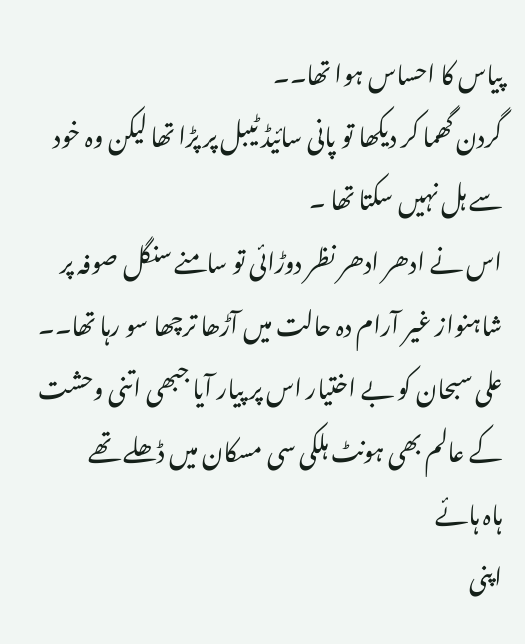پیاس کا احساس ہوا تھا۔۔
گردن گھما کر دیکھا تو پانی سائیڈ ٹیبل پر پڑا تھا لیکن وہ خود سے ہل نہیں سکتا تھا ۔
اس نے ادھر ادھر نظر دوڑائی تو سامنے سنگل صوفہ پر شاہنواز غیر آرام دہ حالت میں آڑھا ترچھا سو رہا تھا۔۔
علی سبحان کو بے اختیار اس پر پیار آیا جبھی اتنی وحشت کے عالم بھی ہونٹ ہلکی سی مسکان میں ڈھلے تھے
ہاہ ہائے
اپنی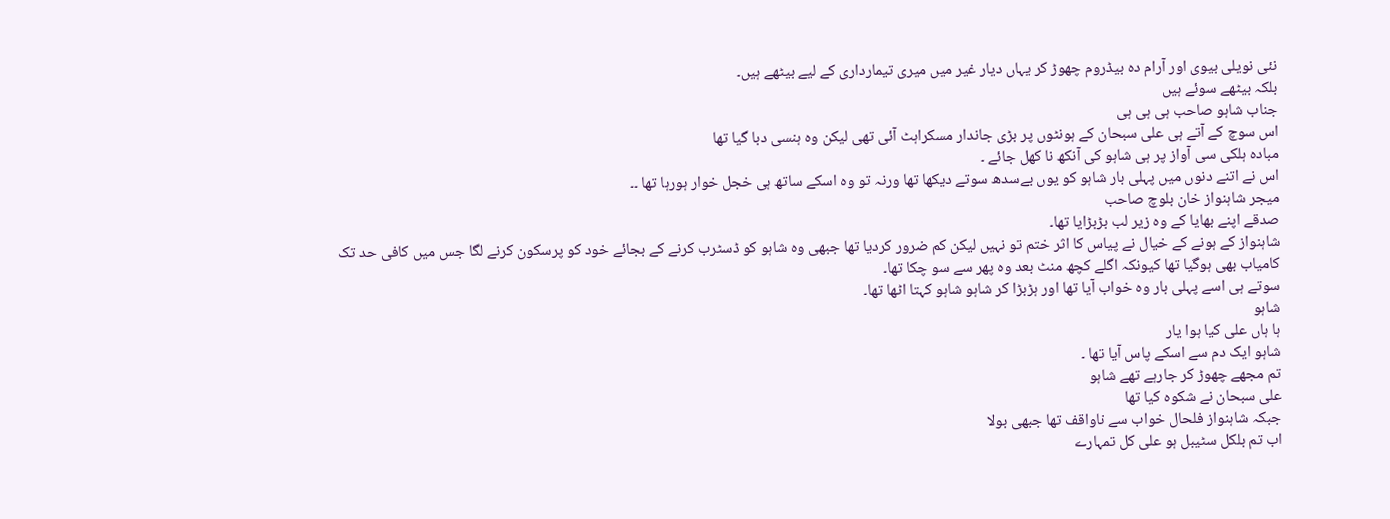نئی نویلی بیوی اور آرام دہ بیڈروم چھوڑ کر یہاں دیار غیر میں میری تیمارداری کے لیے بیٹھے ہیں۔
بلکہ بیٹھے سوئے ہیں
جناب شاہو صاحب ہی ہی ہی
اس سوچ کے آتے ہی علی سبحان کے ہونٹوں پر بڑی جاندار مسکراہٹ آئی تھی لیکن وہ ہنسی دبا گیا تھا
مبادہ ہلکی سی آواز پر ہی شاہو کی آنکھ نا کھل جائے ۔
اس نے اتنے دنوں میں پہلی بار شاہو کو یوں بےسدھ سوتے دیکھا تھا ورنہ تو وہ اسکے ساتھ ہی خجل خوار ہورہا تھا ۔۔
میجر شاہنواز خان بلوچ صاحب
صدقے اپنے بھایا کے وہ زیر لب بڑبڑایا تھا۔
شاہنواز کے ہونے کے خیال نے پیاس کا اثر ختم تو نہیں لیکن کم ضرور کردیا تھا جبھی وہ شاہو کو ڈسٹرب کرنے کے بجائے خود کو پرسکون کرنے لگا جس میں کافی حد تک کامیاب بھی ہوگیا تھا کیونکہ اگلے کچھ منٹ بعد وہ پھر سے سو چکا تھا۔
سوتے ہی اسے پہلی بار وہ خواب آیا تھا اور ہڑبڑا کر شاہو شاہو کہتا اٹھا تھا۔
شاہو
ہا ہاں علی کیا ہوا یار
شاہو ایک دم سے اسکے پاس آیا تھا ۔
تم مجھے چھوڑ کر جارہے تھے شاہو
علی سبحان نے شکوہ کیا تھا
جبکہ شاہنواز فلحال خواب سے ناواقف تھا جبھی بولا
اب تم بلکل سٹیبل ہو علی کل تمہارے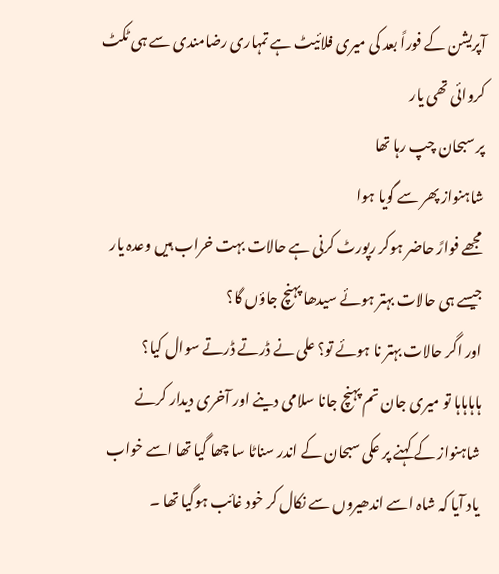آپریشن کے فوراً بعد کی میری فلائیٹ ہے تمہاری رضامندی سے ہی ٹکٹ کروائی تھی یار
پر سبحان چپ رہا تھا
شاہنواز پھر سے گویا ہوا
مجھے فوارً حاضر ہوکر رپورٹ کرنی ہے حالات بہت خراب ہیں وعدہ یار جیسے ہی حالات بہتر ہوئے سیدھا پہنچ جاؤں گا؟
اور اگر حالات بہتر نا ہوئے تو؟ علی نے ڈرتے ڈرتے سوال کیا؟
ہاہاہاہا تو میری جان تم پہنچ جانا سلامی دینے اور آخری دیدار کرنے
شاہنواز کے کہنے پر عکی سبحان کے اندر سناٹا سا چھا گیا تھا اسے خواب یاد آیا کہ شاہ اسے اندھیروں سے نکال کر خود غائب ہوگیا تھا ۔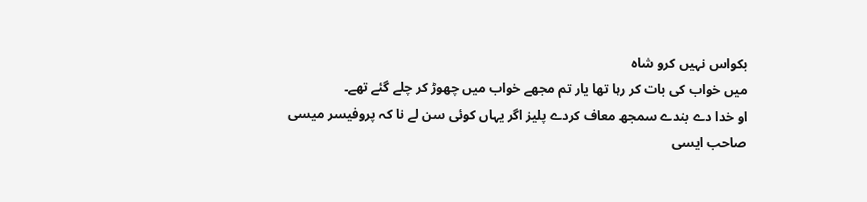بکواس نہیں کرو شاہ
میں خواب کی بات کر رہا تھا یار تم مجھے خواب میں چھوڑ کر چلے گئے تھے۔
او خدا دے بندے سمجھ معاف کردے پلیز اگر یہاں کوئی سن لے نا کہ پروفیسر میسی صاحب ایسی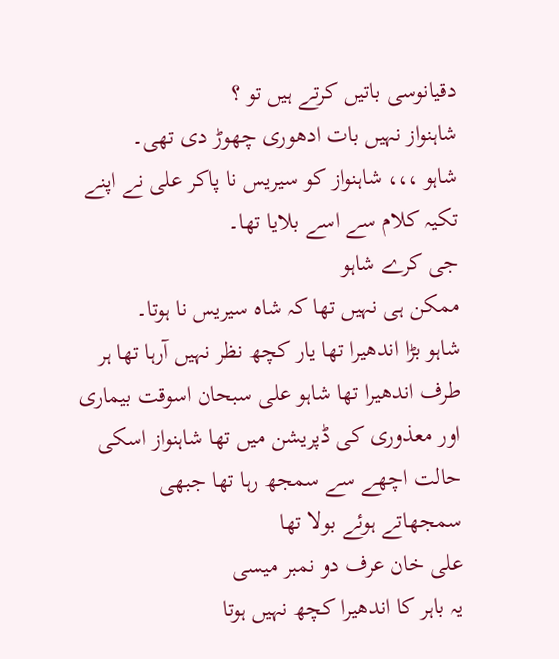دقیانوسی باتیں کرتے ہیں تو ؟
شاہنواز نہیں بات ادھوری چھوڑ دی تھی۔
شاہو ،،، شاہنواز کو سیریس نا پاکر علی نے اپنے تکیہ کلام سے اسے بلایا تھا۔
جی کرے شاہو
ممکن ہی نہیں تھا کہ شاہ سیریس نا ہوتا۔
شاہو بڑا اندھیرا تھا یار کچھ نظر نہیں آرہا تھا ہر طرف اندھیرا تھا شاہو علی سبحان اسوقت بیماری اور معذوری کی ڈپریشن میں تھا شاہنواز اسکی حالت اچھے سے سمجھ رہا تھا جبھی سمجھاتے ہوئے بولا تھا
علی خان عرف دو نمبر میسی
یہ باہر کا اندھیرا کچھ نہیں ہوتا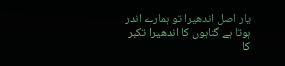یار اصل اندھیرا تو ہمارے اندر ہوتا ہے گناہوں کا اندھیرا تکبر کا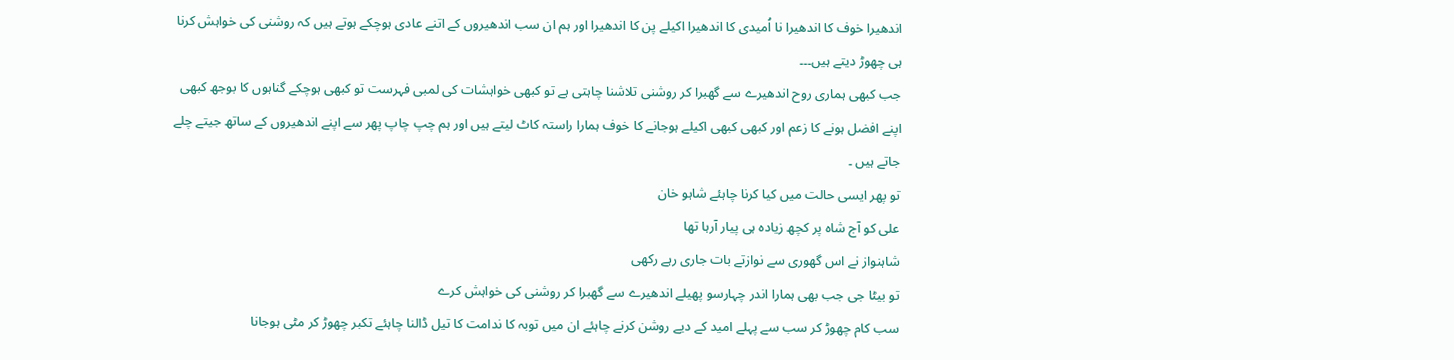اندھیرا خوف کا اندھیرا نا اُمیدی کا اندھیرا اکیلے پن کا اندھیرا اور ہم ان سب اندھیروں کے اتنے عادی ہوچکے ہوتے ہیں کہ روشنی کی خواہش کرنا ہی چھوڑ دیتے ہیں۔۔۔
جب کبھی ہماری روح اندھیرے سے گھبرا کر روشنی تلاشنا چاہتی ہے تو کبھی خواہشات کی لمبی فہرست تو کبھی ہوچکے گناہوں کا بوجھ کبھی اپنے افضل ہونے کا زعم اور کبھی کبھی اکیلے ہوجانے کا خوف ہمارا راستہ کاٹ لیتے ہیں اور ہم چپ چاپ پھر سے اپنے اندھیروں کے ساتھ جیتے چلے جاتے ہیں ۔
تو پھر ایسی حالت میں کیا کرنا چاہئے شاہو خان
علی کو آج شاہ پر کچھ زیادہ ہی پیار آرہا تھا
شاہنواز نے اس گھوری سے نوازتے بات جاری رہے رکھی
تو بیٹا جی جب بھی ہمارا اندر چہارسو پھیلے اندھیرے سے گھبرا کر روشنی کی خواہش کرے
سب کام چھوڑ کر سب سے پہلے امید کے دیے روشن کرنے چاہئے ان میں توبہ کا ندامت کا تیل ڈالنا چاہئے تکبر چھوڑ کر مٹی ہوجانا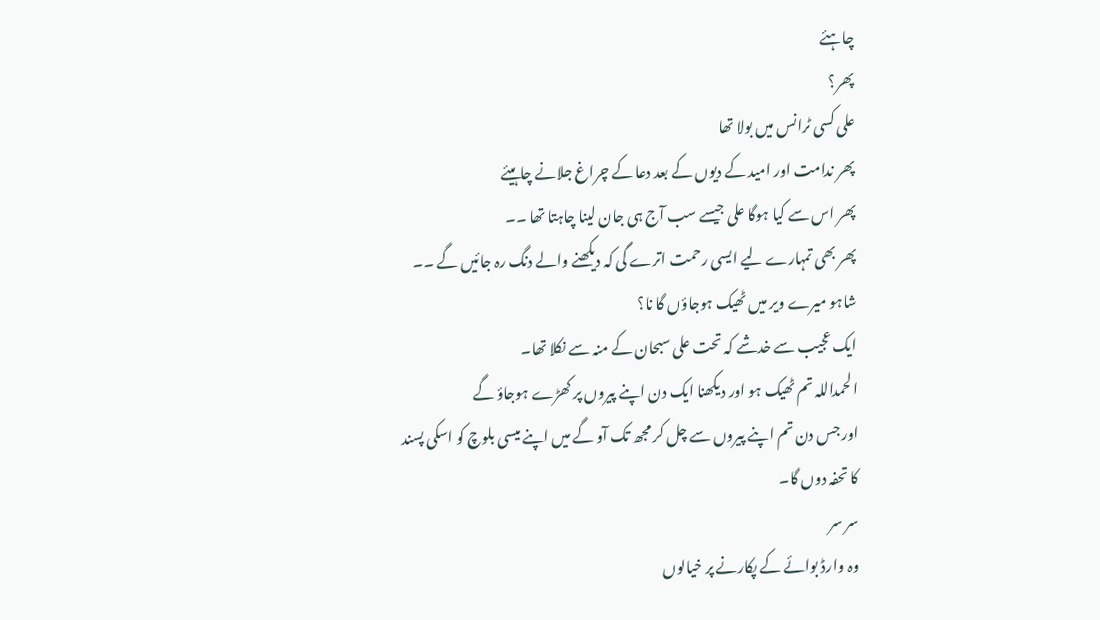چاہئے
پھر؟
علی کسی ٹرانس میں بولا تھا
پھر ندامت اور امید کے دیوں کے بعد دعا کے چراغ جلانے چاہیئے
پھر اس سے کیا ہوگا علی جیسے سب آج ہی جان لینا چاہتا تھا ۔۔
پھر بھی تمہارے لیے ایسی رحمت اترے گی کہ دیکھنے والے دنگ رہ جائیں گے ۔۔
شاہو میرے ویر میں ٹھیک ہوجاؤں گا نا؟
ایک عجیب سے خدشے کہ تحت علی سبحان کے منہ سے نکلا تھا۔
الحمداللہ تم ٹھیک ہو اور دیکھنا ایک دن اپنے پیروں پر کھڑے ہوجاؤ گے
اور جس دن تم اپنے پیروں سے چل کر مجھ تک آو گے میں اپنے میسی بلوچ کو اسکی پسند کا تحفہ دوں گا۔
سر سر
وہ وارڈ بوائے کے پکارنے پر خیالوں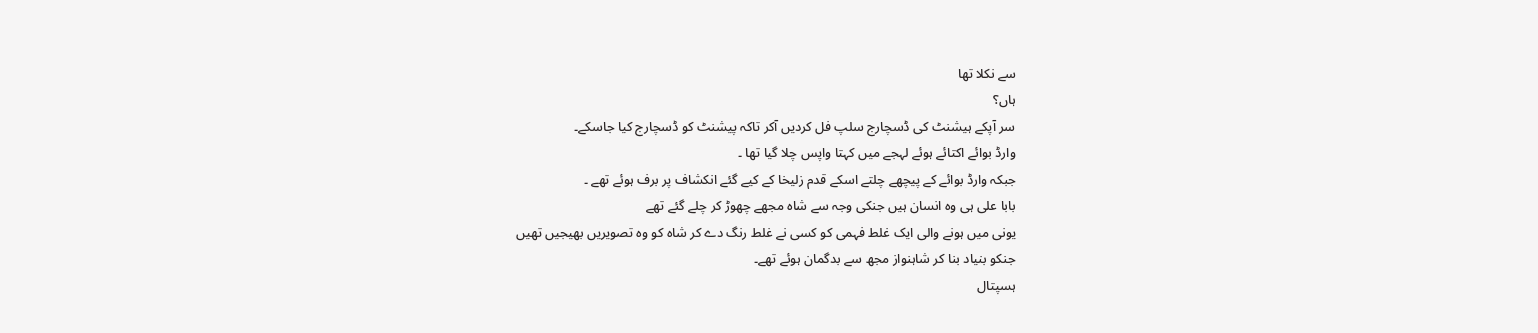سے نکلا تھا
ہاں؟
سر آپکے ہیشنٹ کی ڈسچارج سلپ فل کردیں آکر تاکہ پیشنٹ کو ڈسچارج کیا جاسکے۔
وارڈ بوائے اکتائے ہوئے لہجے میں کہتا واپس چلا گیا تھا ۔
جبکہ وارڈ بوائے کے پیچھے چلتے اسکے قدم زلیخا کے کیے گئے انکشاف پر برف ہوئے تھے ۔
بابا علی ہی وہ انسان ہیں جنکی وجہ سے شاہ مجھے چھوڑ کر چلے گئے تھے
یونی میں ہونے والی ایک غلط فہمی کو کسی نے غلط رنگ دے کر شاہ کو وہ تصویریں بھیجیں تھیں
جنکو بنیاد بنا کر شاہنواز مجھ سے بدگمان ہوئے تھے۔
ہسپتال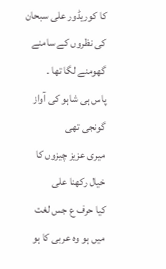کا کوریڈور علی سبحان کی نظروں کے سامنے گھومنے لگا تھا ۔
پاس ہی شاہو کی آواز گونجی تھی
میری عزیز چیزوں کا خیال رکھنا علی
کیا حرف ع جس لغت میں ہو وہ عربی کا ہو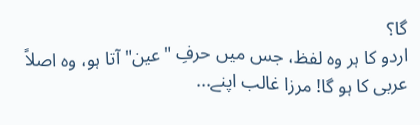گا؟
اردو کا ہر وہ لفظ، جس میں حرفِ "عین" آتا ہو، وہ اصلاً عربی کا ہو گا! مرزا غالب اپنے...